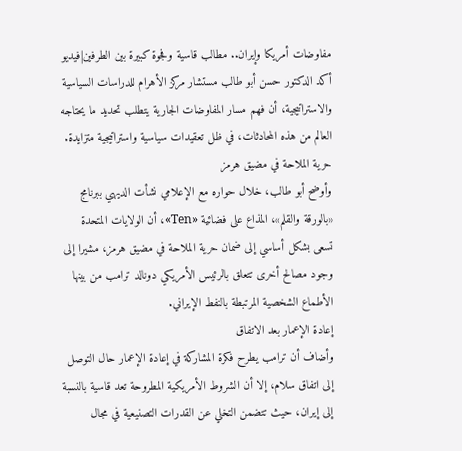مفاوضات أمريكا وإيران.. مطالب قاسية وفجوة كبيرة بين الطرفين|فيديو
أكد الدكتور حسن أبو طالب مستشار مركز الأهرام للدراسات السياسية والاستراتيجية، أن فهم مسار المفاوضات الجارية يتطلب تحديد ما يحتاجه العالم من هذه المحادثات، في ظل تعقيدات سياسية واستراتيجية متزايدة.
حرية الملاحة في مضيق هرمز
وأوضح أبو طالب، خلال حواره مع الإعلامي نشأت الديهي ببرنامج «بالورقة والقلم»، المذاع على فضائية «Ten»، أن الولايات المتحدة تسعى بشكل أساسي إلى ضمان حرية الملاحة في مضيق هرمز، مشيرا إلى وجود مصالح أخرى تتعلق بالرئيس الأمريكي دونالد ترامب من بينها الأطماع الشخصية المرتبطة بالنفط الإيراني.
إعادة الإعمار بعد الاتفاق
وأضاف أن ترامب يطرح فكرة المشاركة في إعادة الإعمار حال التوصل إلى اتفاق سلام، إلا أن الشروط الأمريكية المطروحة تعد قاسية بالنسبة إلى إيران، حيث تتضمن التخلي عن القدرات التصنيعية في مجال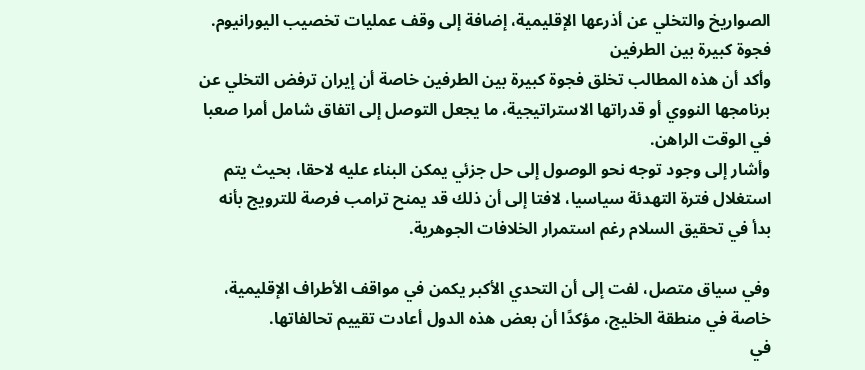الصواريخ والتخلي عن أذرعها الإقليمية، إضافة إلى وقف عمليات تخصيب اليورانيوم.
فجوة كبيرة بين الطرفين
وأكد أن هذه المطالب تخلق فجوة كبيرة بين الطرفين خاصة أن إيران ترفض التخلي عن برنامجها النووي أو قدراتها الاستراتيجية، ما يجعل التوصل إلى اتفاق شامل أمرا صعبا في الوقت الراهن.
وأشار إلى وجود توجه نحو الوصول إلى حل جزئي يمكن البناء عليه لاحقا، بحيث يتم استغلال فترة التهدئة سياسيا، لافتا إلى أن ذلك قد يمنح ترامب فرصة للترويج بأنه بدأ في تحقيق السلام رغم استمرار الخلافات الجوهرية.

وفي سياق متصل، لفت إلى أن التحدي الأكبر يكمن في مواقف الأطراف الإقليمية، خاصة في منطقة الخليج، مؤكدًا أن بعض هذه الدول أعادت تقييم تحالفاتها.
في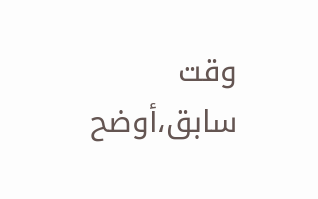وقت سابق،أوضح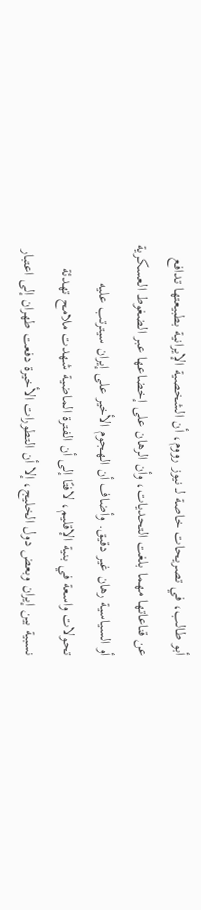أبو طالب، في تصريحات خاصة لـ نيوز رووم، أن الشخصية الإيرانية بطبيعتها تدافع عن قناعاتها مهما بلغت التحديات، وأن الرهان على إخضاعها عبر الضغوط العسكرية أو السياسية رهان غير دقيق. وأضاف أن الهجوم الأخير على إيران سيترتب عليه تحولات واسعة في بنية الإقليم، لافتًا إلى أن الفترة الماضية شهدت ملامح تهدئة نسبية بين إيران وبعض دول الخليج، إلا أن التطورات الأخيرة دفعت طهران إلى اعتبار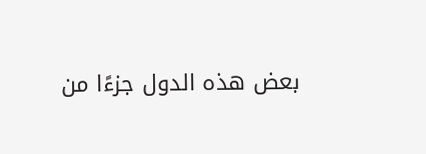بعض هذه الدول جزءًا من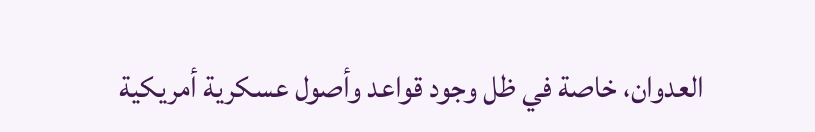العدوان، خاصة في ظل وجود قواعد وأصول عسكرية أمريكية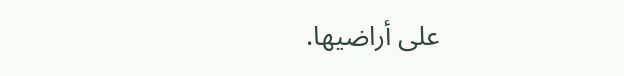على أراضيها.